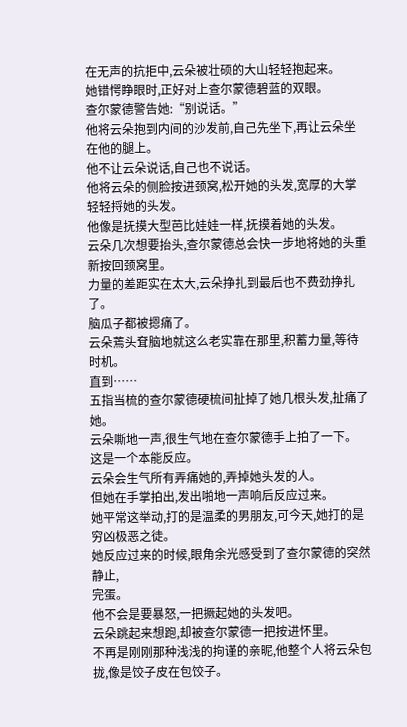在无声的抗拒中,云朵被壮硕的大山轻轻抱起来。
她错愕睁眼时,正好对上查尔蒙德碧蓝的双眼。
查尔蒙德警告她:“别说话。”
他将云朵抱到内间的沙发前,自己先坐下,再让云朵坐在他的腿上。
他不让云朵说话,自己也不说话。
他将云朵的侧脸按进颈窝,松开她的头发,宽厚的大掌轻轻捋她的头发。
他像是抚摸大型芭比娃娃一样,抚摸着她的头发。
云朵几次想要抬头,查尔蒙德总会快一步地将她的头重新按回颈窝里。
力量的差距实在太大,云朵挣扎到最后也不费劲挣扎了。
脑瓜子都被摁痛了。
云朵蔫头耷脑地就这么老实靠在那里,积蓄力量,等待时机。
直到……
五指当梳的查尔蒙德硬梳间扯掉了她几根头发,扯痛了她。
云朵嘶地一声,很生气地在查尔蒙德手上拍了一下。
这是一个本能反应。
云朵会生气所有弄痛她的,弄掉她头发的人。
但她在手掌拍出,发出啪地一声响后反应过来。
她平常这举动,打的是温柔的男朋友,可今天,她打的是穷凶极恶之徒。
她反应过来的时候,眼角余光感受到了查尔蒙德的突然静止,
完蛋。
他不会是要暴怒,一把撅起她的头发吧。
云朵跳起来想跑,却被查尔蒙德一把按进怀里。
不再是刚刚那种浅浅的拘谨的亲昵,他整个人将云朵包拢,像是饺子皮在包饺子。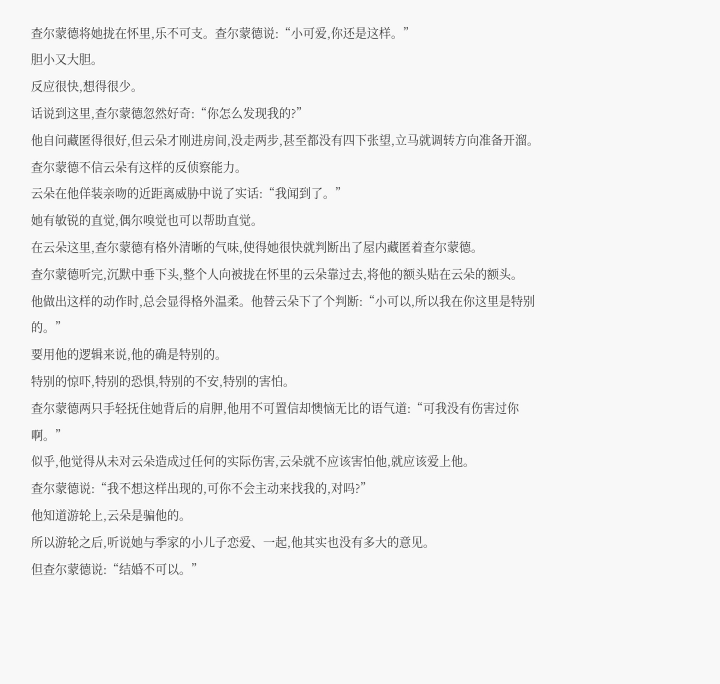查尔蒙德将她拢在怀里,乐不可支。查尔蒙德说:“小可爱,你还是这样。”
胆小又大胆。
反应很快,想得很少。
话说到这里,查尔蒙德忽然好奇:“你怎么发现我的?”
他自问藏匿得很好,但云朵才刚进房间,没走两步,甚至都没有四下张望,立马就调转方向准备开溜。
查尔蒙德不信云朵有这样的反侦察能力。
云朵在他佯装亲吻的近距离威胁中说了实话:“我闻到了。”
她有敏锐的直觉,偶尔嗅觉也可以帮助直觉。
在云朵这里,查尔蒙德有格外清晰的气味,使得她很快就判断出了屋内藏匿着查尔蒙德。
查尔蒙德听完,沉默中垂下头,整个人向被拢在怀里的云朵靠过去,将他的额头贴在云朵的额头。
他做出这样的动作时,总会显得格外温柔。他替云朵下了个判断:“小可以,所以我在你这里是特别的。”
要用他的逻辑来说,他的确是特别的。
特别的惊吓,特别的恐惧,特别的不安,特别的害怕。
查尔蒙德两只手轻抚住她背后的肩胛,他用不可置信却懊恼无比的语气道:“可我没有伤害过你啊。”
似乎,他觉得从未对云朵造成过任何的实际伤害,云朵就不应该害怕他,就应该爱上他。
查尔蒙德说:“我不想这样出现的,可你不会主动来找我的,对吗?”
他知道游轮上,云朵是骗他的。
所以游轮之后,听说她与季家的小儿子恋爱、一起,他其实也没有多大的意见。
但查尔蒙德说:“结婚不可以。”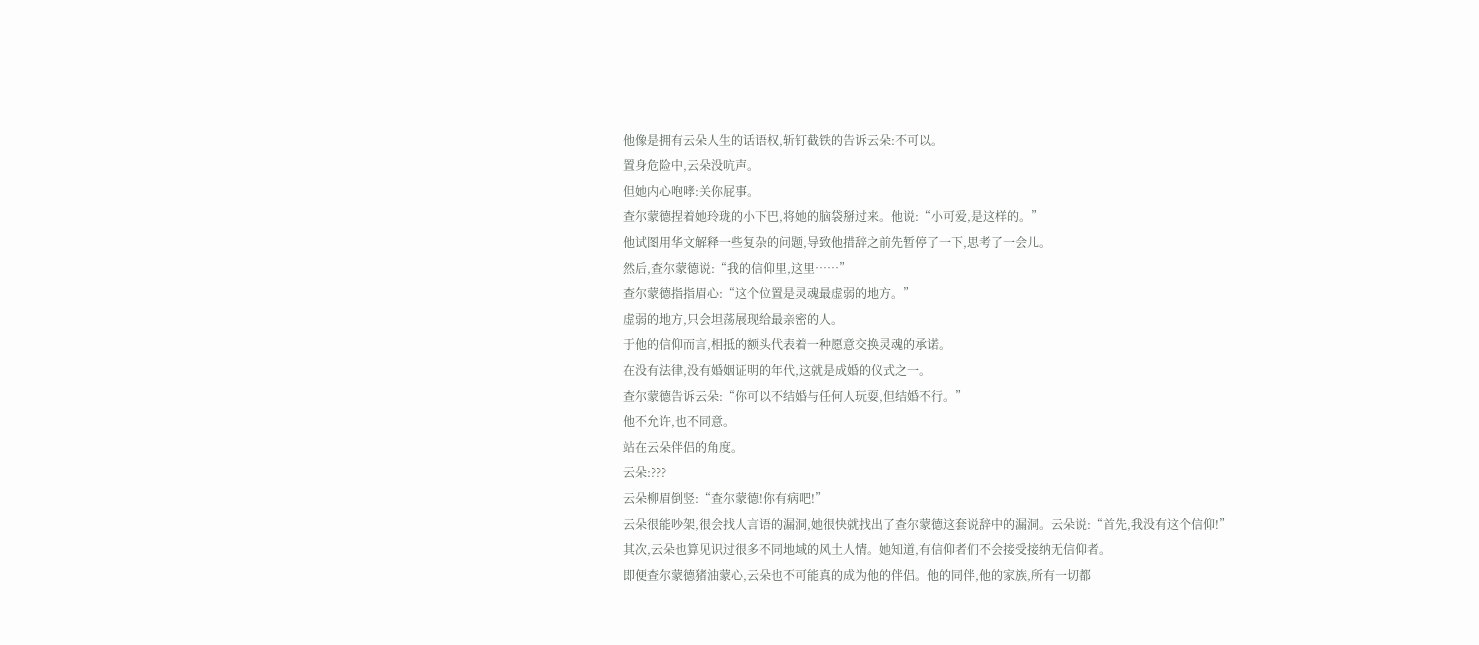他像是拥有云朵人生的话语权,斩钉截铁的告诉云朵:不可以。
置身危险中,云朵没吭声。
但她内心咆哮:关你屁事。
查尔蒙德捏着她玲珑的小下巴,将她的脑袋掰过来。他说:“小可爱,是这样的。”
他试图用华文解释一些复杂的问题,导致他措辞之前先暂停了一下,思考了一会儿。
然后,查尔蒙德说:“我的信仰里,这里……”
查尔蒙德指指眉心:“这个位置是灵魂最虚弱的地方。”
虚弱的地方,只会坦荡展现给最亲密的人。
于他的信仰而言,相抵的额头代表着一种愿意交换灵魂的承诺。
在没有法律,没有婚姻证明的年代,这就是成婚的仪式之一。
查尔蒙德告诉云朵:“你可以不结婚与任何人玩耍,但结婚不行。”
他不允许,也不同意。
站在云朵伴侣的角度。
云朵:???
云朵柳眉倒竖:“查尔蒙德!你有病吧!”
云朵很能吵架,很会找人言语的漏洞,她很快就找出了查尔蒙德这套说辞中的漏洞。云朵说:“首先,我没有这个信仰!”
其次,云朵也算见识过很多不同地域的风土人情。她知道,有信仰者们不会接受接纳无信仰者。
即便查尔蒙德猪油蒙心,云朵也不可能真的成为他的伴侣。他的同伴,他的家族,所有一切都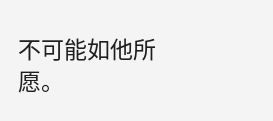不可能如他所愿。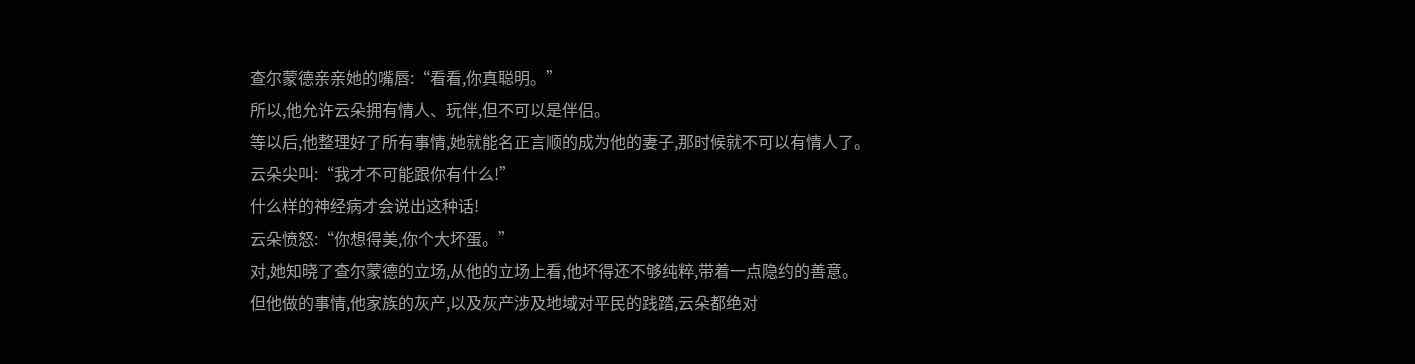查尔蒙德亲亲她的嘴唇:“看看,你真聪明。”
所以,他允许云朵拥有情人、玩伴,但不可以是伴侣。
等以后,他整理好了所有事情,她就能名正言顺的成为他的妻子,那时候就不可以有情人了。
云朵尖叫:“我才不可能跟你有什么!”
什么样的神经病才会说出这种话!
云朵愤怒:“你想得美,你个大坏蛋。”
对,她知晓了查尔蒙德的立场,从他的立场上看,他坏得还不够纯粹,带着一点隐约的善意。
但他做的事情,他家族的灰产,以及灰产涉及地域对平民的践踏,云朵都绝对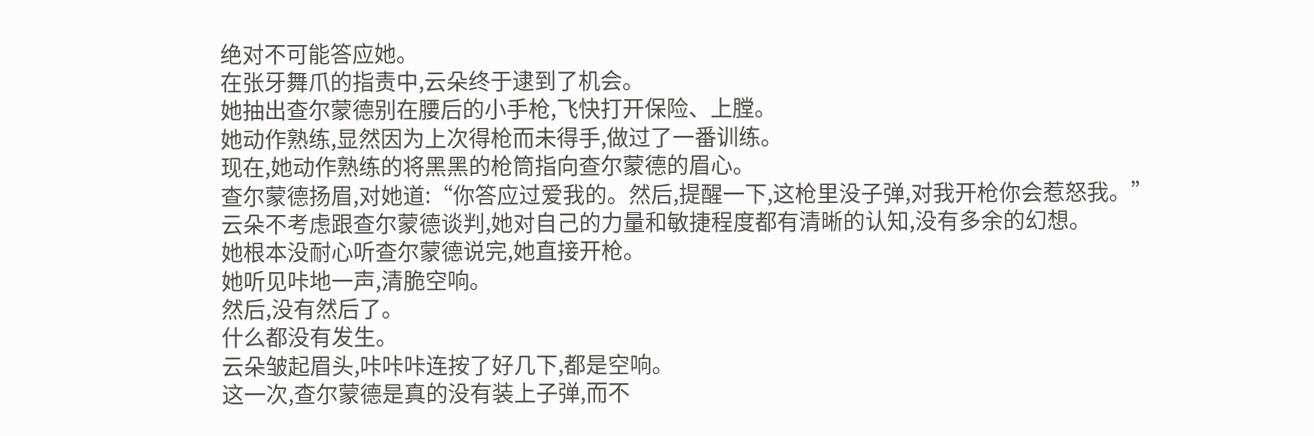绝对不可能答应她。
在张牙舞爪的指责中,云朵终于逮到了机会。
她抽出查尔蒙德别在腰后的小手枪,飞快打开保险、上膛。
她动作熟练,显然因为上次得枪而未得手,做过了一番训练。
现在,她动作熟练的将黑黑的枪筒指向查尔蒙德的眉心。
查尔蒙德扬眉,对她道:“你答应过爱我的。然后,提醒一下,这枪里没子弹,对我开枪你会惹怒我。”
云朵不考虑跟查尔蒙德谈判,她对自己的力量和敏捷程度都有清晰的认知,没有多余的幻想。
她根本没耐心听查尔蒙德说完,她直接开枪。
她听见咔地一声,清脆空响。
然后,没有然后了。
什么都没有发生。
云朵皱起眉头,咔咔咔连按了好几下,都是空响。
这一次,查尔蒙德是真的没有装上子弹,而不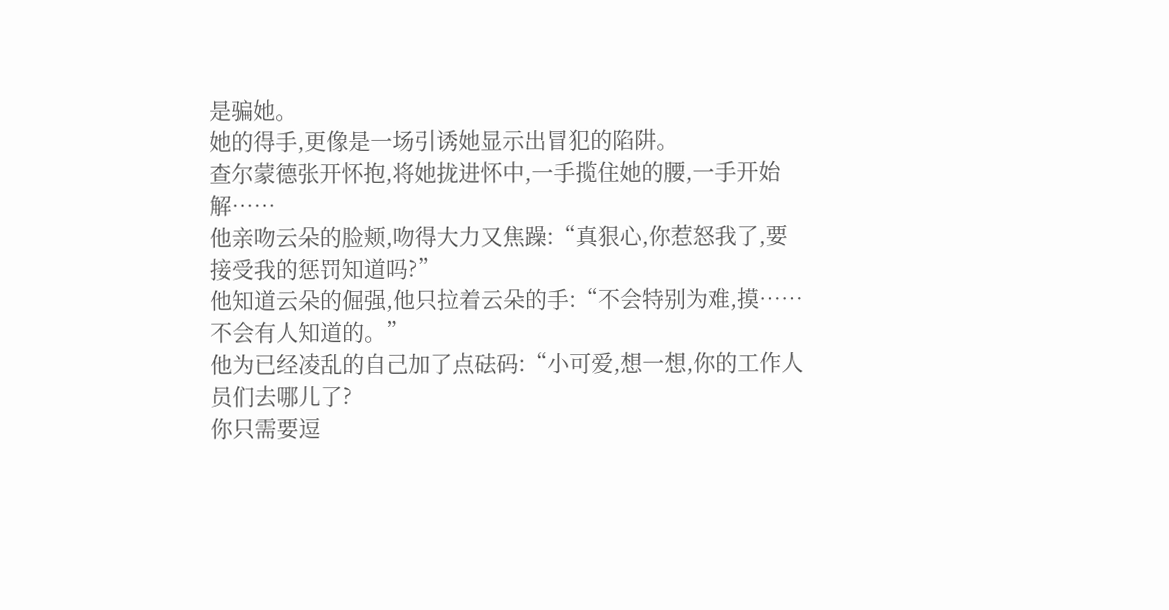是骗她。
她的得手,更像是一场引诱她显示出冒犯的陷阱。
查尔蒙德张开怀抱,将她拢进怀中,一手揽住她的腰,一手开始解……
他亲吻云朵的脸颊,吻得大力又焦躁:“真狠心,你惹怒我了,要接受我的惩罚知道吗?”
他知道云朵的倔强,他只拉着云朵的手:“不会特别为难,摸……不会有人知道的。”
他为已经凌乱的自己加了点砝码:“小可爱,想一想,你的工作人员们去哪儿了?
你只需要逗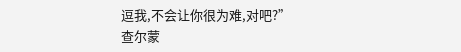逗我,不会让你很为难,对吧?”
查尔蒙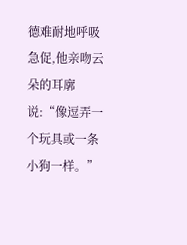德难耐地呼吸急促,他亲吻云朵的耳廓说:“像逗弄一个玩具或一条小狗一样。”